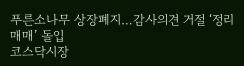푸른소나무 상장폐지…감사의견 거절 ‘정리매매’ 돌입
코스닥시장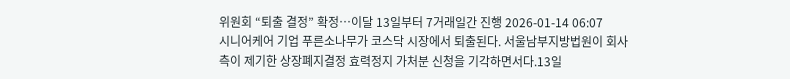위원회 “퇴출 결정” 확정…이달 13일부터 7거래일간 진행 2026-01-14 06:07
시니어케어 기업 푸른소나무가 코스닥 시장에서 퇴출된다. 서울남부지방법원이 회사 측이 제기한 상장폐지결정 효력정지 가처분 신청을 기각하면서다.13일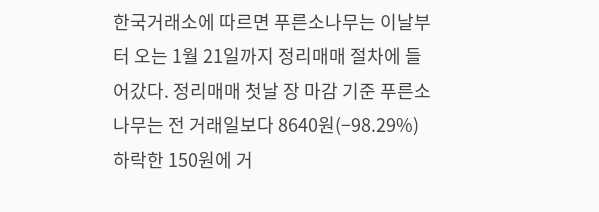한국거래소에 따르면 푸른소나무는 이날부터 오는 1월 21일까지 정리매매 절차에 들어갔다. 정리매매 첫날 장 마감 기준 푸른소나무는 전 거래일보다 8640원(−98.29%) 하락한 150원에 거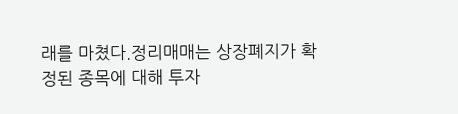래를 마쳤다.정리매매는 상장폐지가 확정된 종목에 대해 투자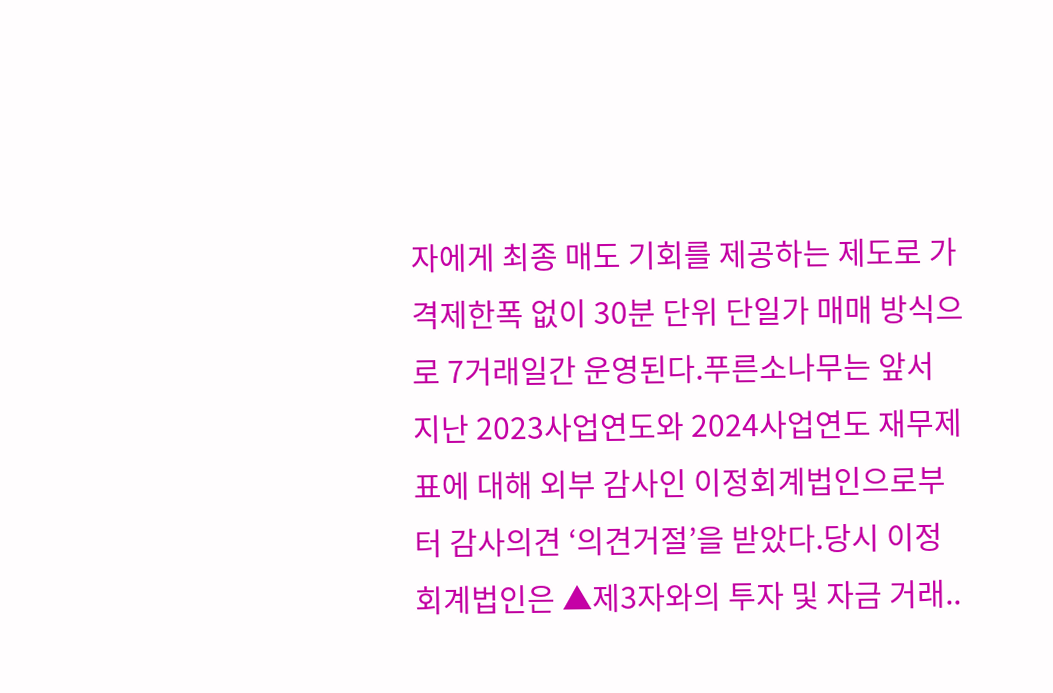자에게 최종 매도 기회를 제공하는 제도로 가격제한폭 없이 30분 단위 단일가 매매 방식으로 7거래일간 운영된다.푸른소나무는 앞서 지난 2023사업연도와 2024사업연도 재무제표에 대해 외부 감사인 이정회계법인으로부터 감사의견 ‘의견거절’을 받았다.당시 이정회계법인은 ▲제3자와의 투자 및 자금 거래..